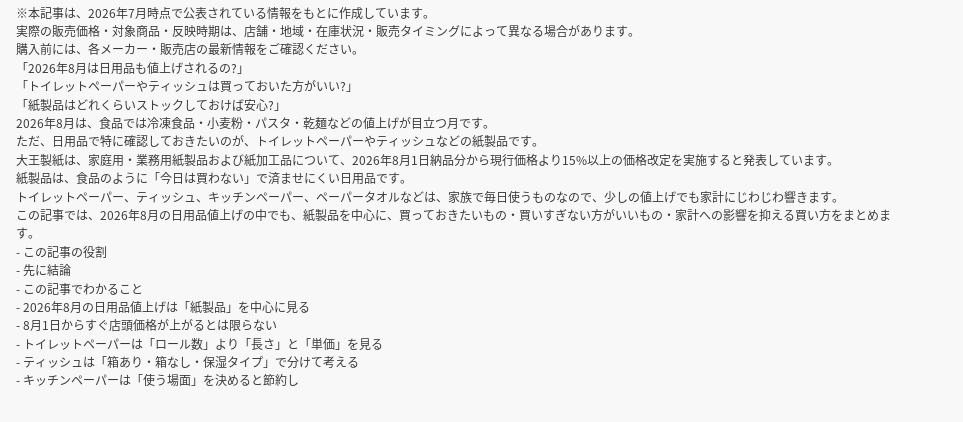※本記事は、2026年7月時点で公表されている情報をもとに作成しています。
実際の販売価格・対象商品・反映時期は、店舗・地域・在庫状況・販売タイミングによって異なる場合があります。
購入前には、各メーカー・販売店の最新情報をご確認ください。
「2026年8月は日用品も値上げされるの?」
「トイレットペーパーやティッシュは買っておいた方がいい?」
「紙製品はどれくらいストックしておけば安心?」
2026年8月は、食品では冷凍食品・小麦粉・パスタ・乾麺などの値上げが目立つ月です。
ただ、日用品で特に確認しておきたいのが、トイレットペーパーやティッシュなどの紙製品です。
大王製紙は、家庭用・業務用紙製品および紙加工品について、2026年8月1日納品分から現行価格より15%以上の価格改定を実施すると発表しています。
紙製品は、食品のように「今日は買わない」で済ませにくい日用品です。
トイレットペーパー、ティッシュ、キッチンペーパー、ペーパータオルなどは、家族で毎日使うものなので、少しの値上げでも家計にじわじわ響きます。
この記事では、2026年8月の日用品値上げの中でも、紙製品を中心に、買っておきたいもの・買いすぎない方がいいもの・家計への影響を抑える買い方をまとめます。
- この記事の役割
- 先に結論
- この記事でわかること
- 2026年8月の日用品値上げは「紙製品」を中心に見る
- 8月1日からすぐ店頭価格が上がるとは限らない
- トイレットペーパーは「ロール数」より「長さ」と「単価」を見る
- ティッシュは「箱あり・箱なし・保湿タイプ」で分けて考える
- キッチンペーパーは「使う場面」を決めると節約し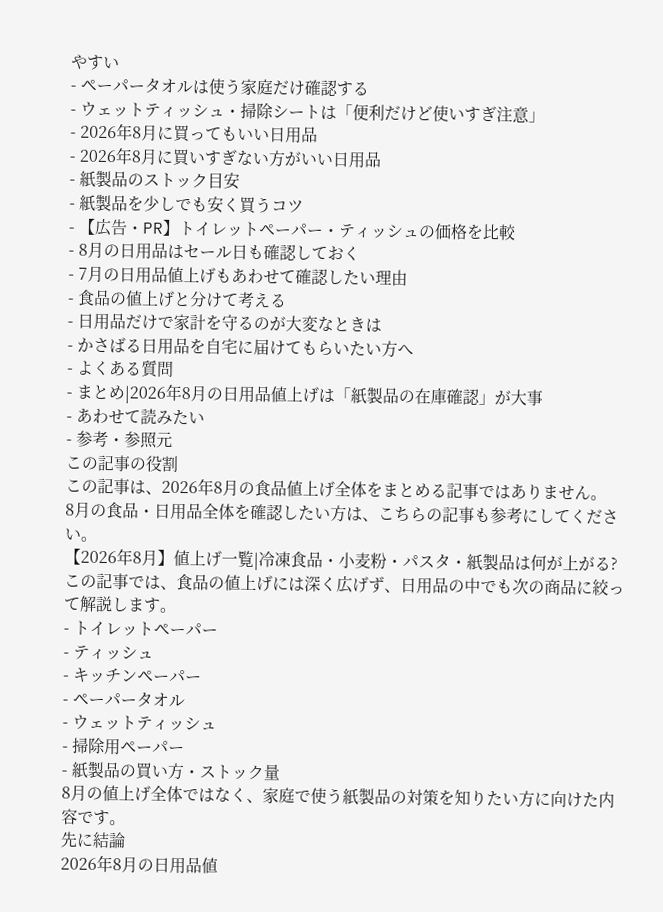やすい
- ペーパータオルは使う家庭だけ確認する
- ウェットティッシュ・掃除シートは「便利だけど使いすぎ注意」
- 2026年8月に買ってもいい日用品
- 2026年8月に買いすぎない方がいい日用品
- 紙製品のストック目安
- 紙製品を少しでも安く買うコツ
- 【広告・PR】トイレットペーパー・ティッシュの価格を比較
- 8月の日用品はセール日も確認しておく
- 7月の日用品値上げもあわせて確認したい理由
- 食品の値上げと分けて考える
- 日用品だけで家計を守るのが大変なときは
- かさばる日用品を自宅に届けてもらいたい方へ
- よくある質問
- まとめ|2026年8月の日用品値上げは「紙製品の在庫確認」が大事
- あわせて読みたい
- 参考・参照元
この記事の役割
この記事は、2026年8月の食品値上げ全体をまとめる記事ではありません。
8月の食品・日用品全体を確認したい方は、こちらの記事も参考にしてください。
【2026年8月】値上げ一覧|冷凍食品・小麦粉・パスタ・紙製品は何が上がる?
この記事では、食品の値上げには深く広げず、日用品の中でも次の商品に絞って解説します。
- トイレットペーパー
- ティッシュ
- キッチンペーパー
- ペーパータオル
- ウェットティッシュ
- 掃除用ペーパー
- 紙製品の買い方・ストック量
8月の値上げ全体ではなく、家庭で使う紙製品の対策を知りたい方に向けた内容です。
先に結論
2026年8月の日用品値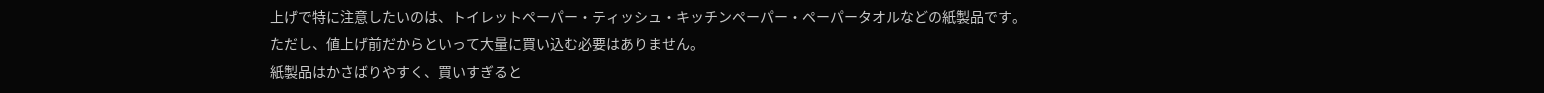上げで特に注意したいのは、トイレットペーパー・ティッシュ・キッチンペーパー・ペーパータオルなどの紙製品です。
ただし、値上げ前だからといって大量に買い込む必要はありません。
紙製品はかさばりやすく、買いすぎると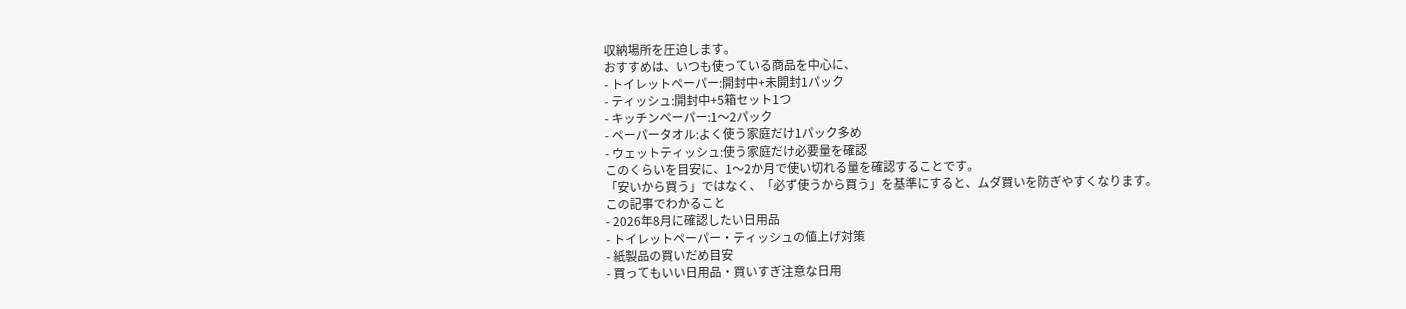収納場所を圧迫します。
おすすめは、いつも使っている商品を中心に、
- トイレットペーパー:開封中+未開封1パック
- ティッシュ:開封中+5箱セット1つ
- キッチンペーパー:1〜2パック
- ペーパータオル:よく使う家庭だけ1パック多め
- ウェットティッシュ:使う家庭だけ必要量を確認
このくらいを目安に、1〜2か月で使い切れる量を確認することです。
「安いから買う」ではなく、「必ず使うから買う」を基準にすると、ムダ買いを防ぎやすくなります。
この記事でわかること
- 2026年8月に確認したい日用品
- トイレットペーパー・ティッシュの値上げ対策
- 紙製品の買いだめ目安
- 買ってもいい日用品・買いすぎ注意な日用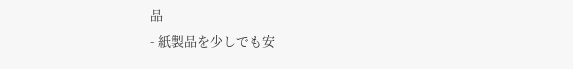品
- 紙製品を少しでも安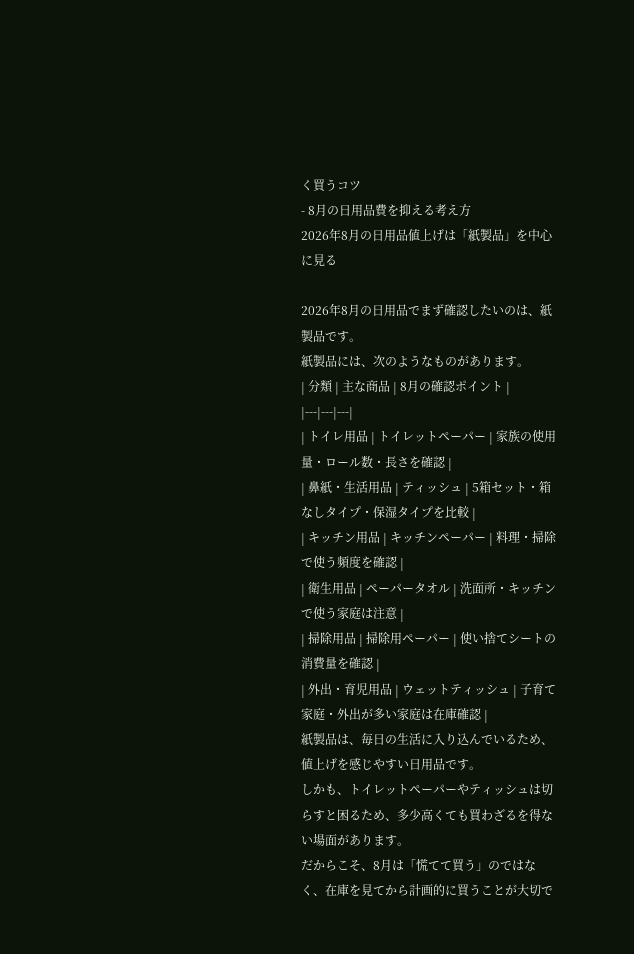く買うコツ
- 8月の日用品費を抑える考え方
2026年8月の日用品値上げは「紙製品」を中心に見る

2026年8月の日用品でまず確認したいのは、紙製品です。
紙製品には、次のようなものがあります。
| 分類 | 主な商品 | 8月の確認ポイント |
|---|---|---|
| トイレ用品 | トイレットペーパー | 家族の使用量・ロール数・長さを確認 |
| 鼻紙・生活用品 | ティッシュ | 5箱セット・箱なしタイプ・保湿タイプを比較 |
| キッチン用品 | キッチンペーパー | 料理・掃除で使う頻度を確認 |
| 衛生用品 | ペーパータオル | 洗面所・キッチンで使う家庭は注意 |
| 掃除用品 | 掃除用ペーパー | 使い捨てシートの消費量を確認 |
| 外出・育児用品 | ウェットティッシュ | 子育て家庭・外出が多い家庭は在庫確認 |
紙製品は、毎日の生活に入り込んでいるため、値上げを感じやすい日用品です。
しかも、トイレットペーパーやティッシュは切らすと困るため、多少高くても買わざるを得ない場面があります。
だからこそ、8月は「慌てて買う」のではなく、在庫を見てから計画的に買うことが大切で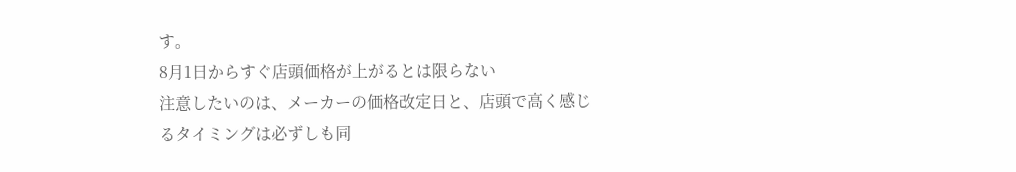す。
8月1日からすぐ店頭価格が上がるとは限らない
注意したいのは、メーカーの価格改定日と、店頭で高く感じるタイミングは必ずしも同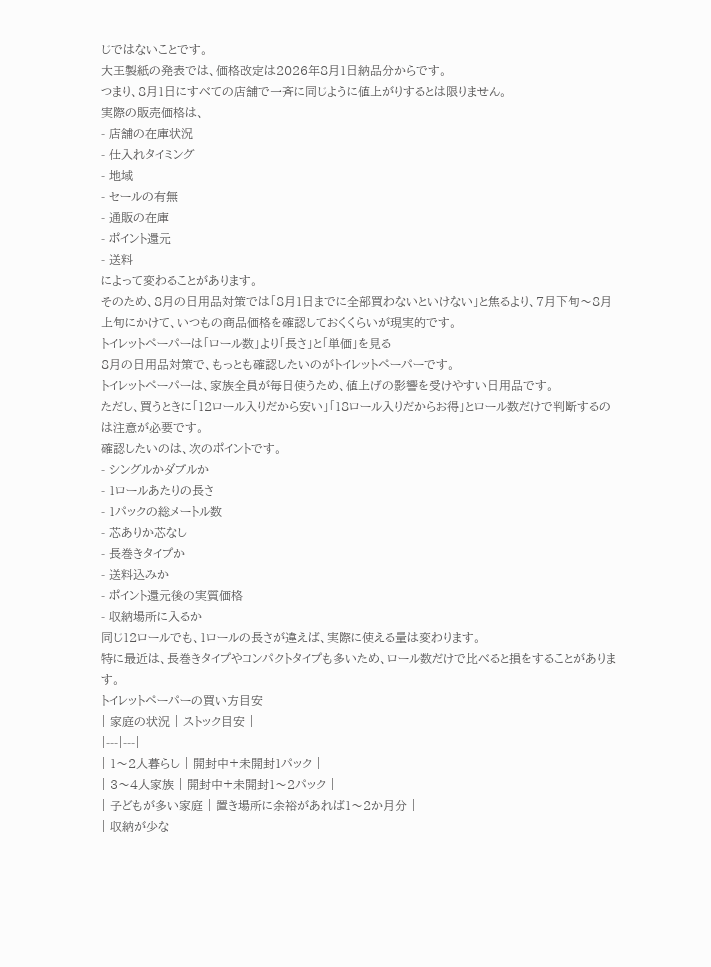じではないことです。
大王製紙の発表では、価格改定は2026年8月1日納品分からです。
つまり、8月1日にすべての店舗で一斉に同じように値上がりするとは限りません。
実際の販売価格は、
- 店舗の在庫状況
- 仕入れタイミング
- 地域
- セールの有無
- 通販の在庫
- ポイント還元
- 送料
によって変わることがあります。
そのため、8月の日用品対策では「8月1日までに全部買わないといけない」と焦るより、7月下旬〜8月上旬にかけて、いつもの商品価格を確認しておくくらいが現実的です。
トイレットペーパーは「ロール数」より「長さ」と「単価」を見る
8月の日用品対策で、もっとも確認したいのがトイレットペーパーです。
トイレットペーパーは、家族全員が毎日使うため、値上げの影響を受けやすい日用品です。
ただし、買うときに「12ロール入りだから安い」「18ロール入りだからお得」とロール数だけで判断するのは注意が必要です。
確認したいのは、次のポイントです。
- シングルかダブルか
- 1ロールあたりの長さ
- 1パックの総メートル数
- 芯ありか芯なし
- 長巻きタイプか
- 送料込みか
- ポイント還元後の実質価格
- 収納場所に入るか
同じ12ロールでも、1ロールの長さが違えば、実際に使える量は変わります。
特に最近は、長巻きタイプやコンパクトタイプも多いため、ロール数だけで比べると損をすることがあります。
トイレットペーパーの買い方目安
| 家庭の状況 | ストック目安 |
|---|---|
| 1〜2人暮らし | 開封中+未開封1パック |
| 3〜4人家族 | 開封中+未開封1〜2パック |
| 子どもが多い家庭 | 置き場所に余裕があれば1〜2か月分 |
| 収納が少な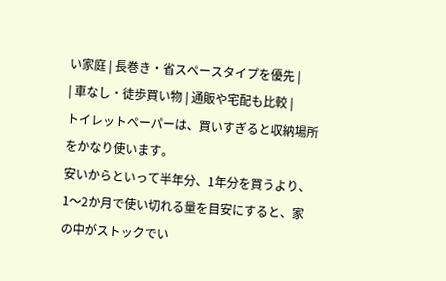い家庭 | 長巻き・省スペースタイプを優先 |
| 車なし・徒歩買い物 | 通販や宅配も比較 |
トイレットペーパーは、買いすぎると収納場所をかなり使います。
安いからといって半年分、1年分を買うより、1〜2か月で使い切れる量を目安にすると、家の中がストックでい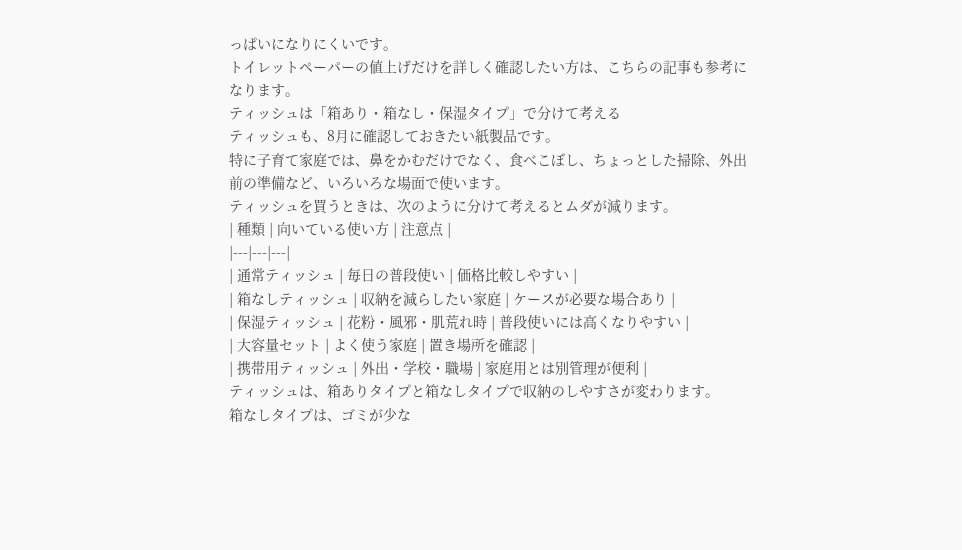っぱいになりにくいです。
トイレットペーパーの値上げだけを詳しく確認したい方は、こちらの記事も参考になります。
ティッシュは「箱あり・箱なし・保湿タイプ」で分けて考える
ティッシュも、8月に確認しておきたい紙製品です。
特に子育て家庭では、鼻をかむだけでなく、食べこぼし、ちょっとした掃除、外出前の準備など、いろいろな場面で使います。
ティッシュを買うときは、次のように分けて考えるとムダが減ります。
| 種類 | 向いている使い方 | 注意点 |
|---|---|---|
| 通常ティッシュ | 毎日の普段使い | 価格比較しやすい |
| 箱なしティッシュ | 収納を減らしたい家庭 | ケースが必要な場合あり |
| 保湿ティッシュ | 花粉・風邪・肌荒れ時 | 普段使いには高くなりやすい |
| 大容量セット | よく使う家庭 | 置き場所を確認 |
| 携帯用ティッシュ | 外出・学校・職場 | 家庭用とは別管理が便利 |
ティッシュは、箱ありタイプと箱なしタイプで収納のしやすさが変わります。
箱なしタイプは、ゴミが少な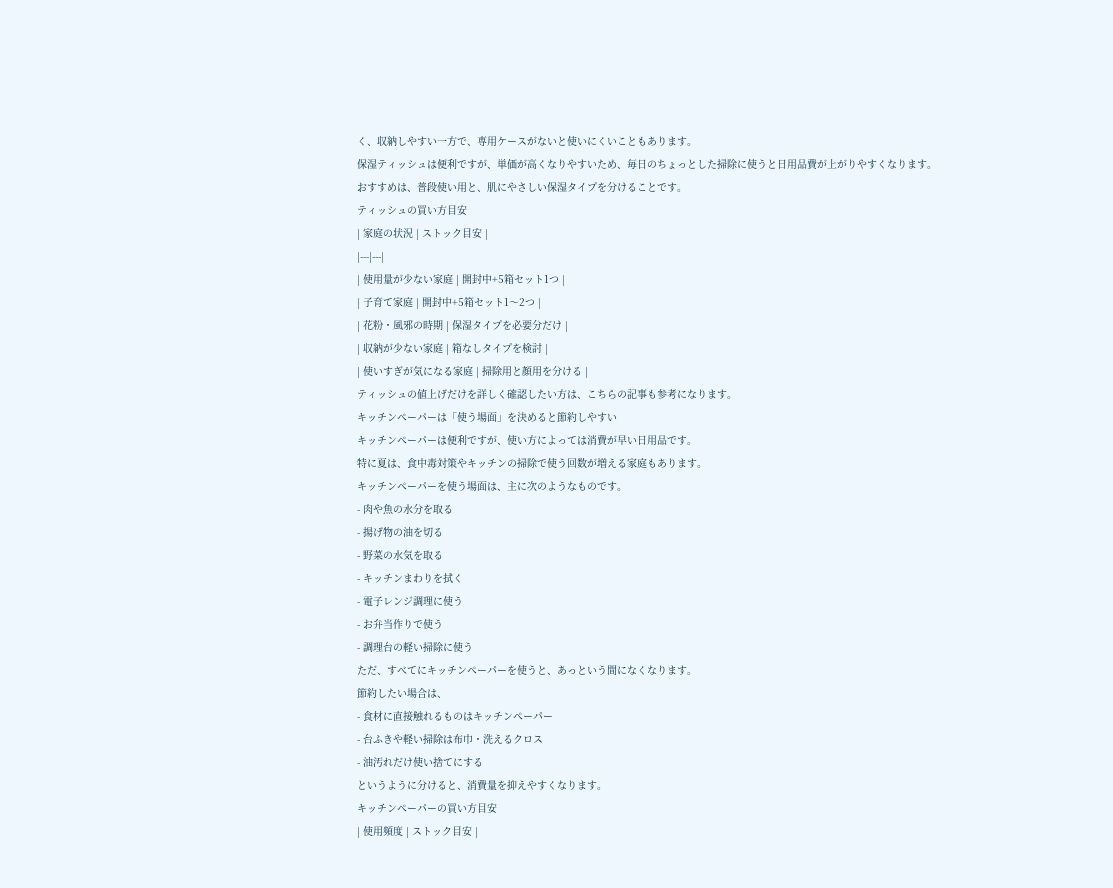く、収納しやすい一方で、専用ケースがないと使いにくいこともあります。
保湿ティッシュは便利ですが、単価が高くなりやすいため、毎日のちょっとした掃除に使うと日用品費が上がりやすくなります。
おすすめは、普段使い用と、肌にやさしい保湿タイプを分けることです。
ティッシュの買い方目安
| 家庭の状況 | ストック目安 |
|---|---|
| 使用量が少ない家庭 | 開封中+5箱セット1つ |
| 子育て家庭 | 開封中+5箱セット1〜2つ |
| 花粉・風邪の時期 | 保湿タイプを必要分だけ |
| 収納が少ない家庭 | 箱なしタイプを検討 |
| 使いすぎが気になる家庭 | 掃除用と顔用を分ける |
ティッシュの値上げだけを詳しく確認したい方は、こちらの記事も参考になります。
キッチンペーパーは「使う場面」を決めると節約しやすい
キッチンペーパーは便利ですが、使い方によっては消費が早い日用品です。
特に夏は、食中毒対策やキッチンの掃除で使う回数が増える家庭もあります。
キッチンペーパーを使う場面は、主に次のようなものです。
- 肉や魚の水分を取る
- 揚げ物の油を切る
- 野菜の水気を取る
- キッチンまわりを拭く
- 電子レンジ調理に使う
- お弁当作りで使う
- 調理台の軽い掃除に使う
ただ、すべてにキッチンペーパーを使うと、あっという間になくなります。
節約したい場合は、
- 食材に直接触れるものはキッチンペーパー
- 台ふきや軽い掃除は布巾・洗えるクロス
- 油汚れだけ使い捨てにする
というように分けると、消費量を抑えやすくなります。
キッチンペーパーの買い方目安
| 使用頻度 | ストック目安 |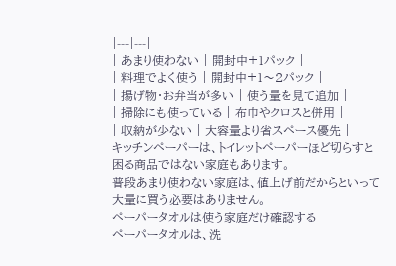|---|---|
| あまり使わない | 開封中+1パック |
| 料理でよく使う | 開封中+1〜2パック |
| 揚げ物・お弁当が多い | 使う量を見て追加 |
| 掃除にも使っている | 布巾やクロスと併用 |
| 収納が少ない | 大容量より省スペース優先 |
キッチンペーパーは、トイレットペーパーほど切らすと困る商品ではない家庭もあります。
普段あまり使わない家庭は、値上げ前だからといって大量に買う必要はありません。
ペーパータオルは使う家庭だけ確認する
ペーパータオルは、洗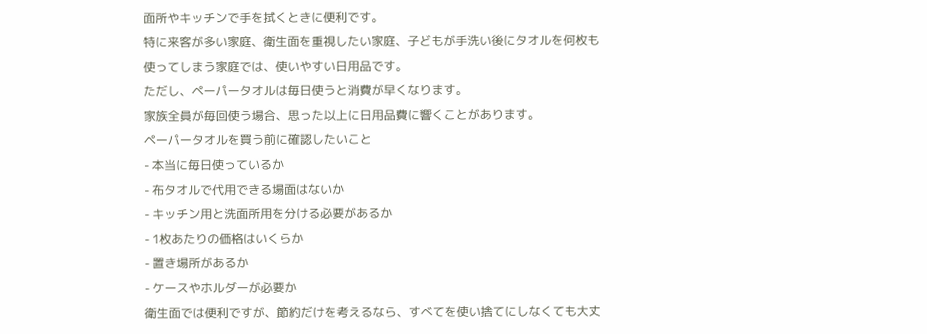面所やキッチンで手を拭くときに便利です。
特に来客が多い家庭、衛生面を重視したい家庭、子どもが手洗い後にタオルを何枚も使ってしまう家庭では、使いやすい日用品です。
ただし、ペーパータオルは毎日使うと消費が早くなります。
家族全員が毎回使う場合、思った以上に日用品費に響くことがあります。
ペーパータオルを買う前に確認したいこと
- 本当に毎日使っているか
- 布タオルで代用できる場面はないか
- キッチン用と洗面所用を分ける必要があるか
- 1枚あたりの価格はいくらか
- 置き場所があるか
- ケースやホルダーが必要か
衛生面では便利ですが、節約だけを考えるなら、すべてを使い捨てにしなくても大丈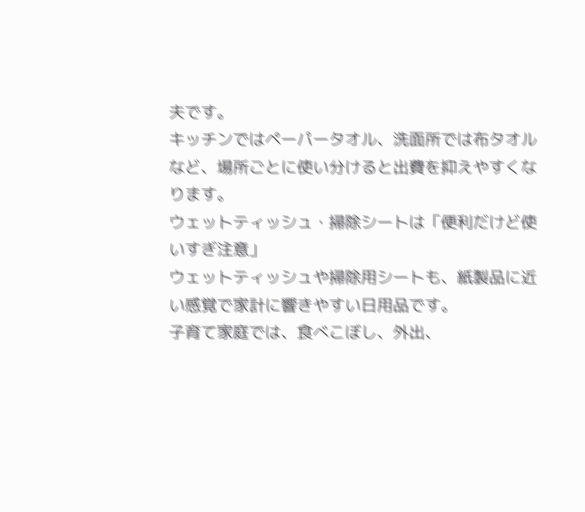夫です。
キッチンではペーパータオル、洗面所では布タオルなど、場所ごとに使い分けると出費を抑えやすくなります。
ウェットティッシュ・掃除シートは「便利だけど使いすぎ注意」
ウェットティッシュや掃除用シートも、紙製品に近い感覚で家計に響きやすい日用品です。
子育て家庭では、食べこぼし、外出、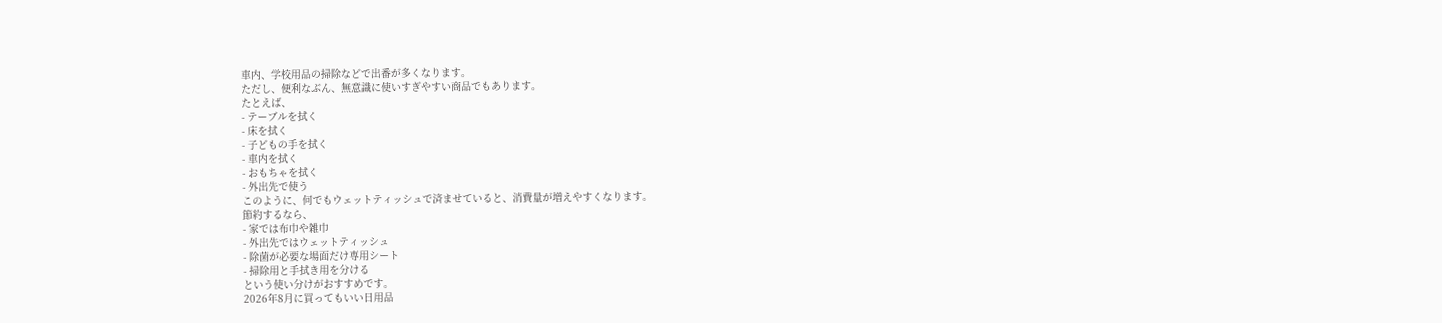車内、学校用品の掃除などで出番が多くなります。
ただし、便利なぶん、無意識に使いすぎやすい商品でもあります。
たとえば、
- テーブルを拭く
- 床を拭く
- 子どもの手を拭く
- 車内を拭く
- おもちゃを拭く
- 外出先で使う
このように、何でもウェットティッシュで済ませていると、消費量が増えやすくなります。
節約するなら、
- 家では布巾や雑巾
- 外出先ではウェットティッシュ
- 除菌が必要な場面だけ専用シート
- 掃除用と手拭き用を分ける
という使い分けがおすすめです。
2026年8月に買ってもいい日用品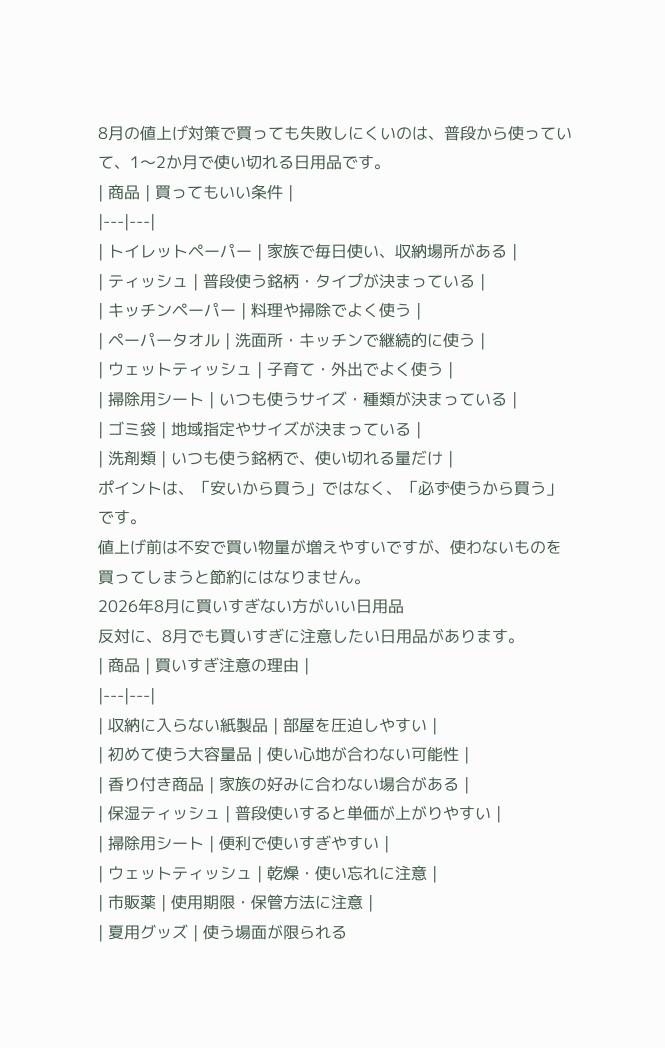8月の値上げ対策で買っても失敗しにくいのは、普段から使っていて、1〜2か月で使い切れる日用品です。
| 商品 | 買ってもいい条件 |
|---|---|
| トイレットペーパー | 家族で毎日使い、収納場所がある |
| ティッシュ | 普段使う銘柄・タイプが決まっている |
| キッチンペーパー | 料理や掃除でよく使う |
| ペーパータオル | 洗面所・キッチンで継続的に使う |
| ウェットティッシュ | 子育て・外出でよく使う |
| 掃除用シート | いつも使うサイズ・種類が決まっている |
| ゴミ袋 | 地域指定やサイズが決まっている |
| 洗剤類 | いつも使う銘柄で、使い切れる量だけ |
ポイントは、「安いから買う」ではなく、「必ず使うから買う」です。
値上げ前は不安で買い物量が増えやすいですが、使わないものを買ってしまうと節約にはなりません。
2026年8月に買いすぎない方がいい日用品
反対に、8月でも買いすぎに注意したい日用品があります。
| 商品 | 買いすぎ注意の理由 |
|---|---|
| 収納に入らない紙製品 | 部屋を圧迫しやすい |
| 初めて使う大容量品 | 使い心地が合わない可能性 |
| 香り付き商品 | 家族の好みに合わない場合がある |
| 保湿ティッシュ | 普段使いすると単価が上がりやすい |
| 掃除用シート | 便利で使いすぎやすい |
| ウェットティッシュ | 乾燥・使い忘れに注意 |
| 市販薬 | 使用期限・保管方法に注意 |
| 夏用グッズ | 使う場面が限られる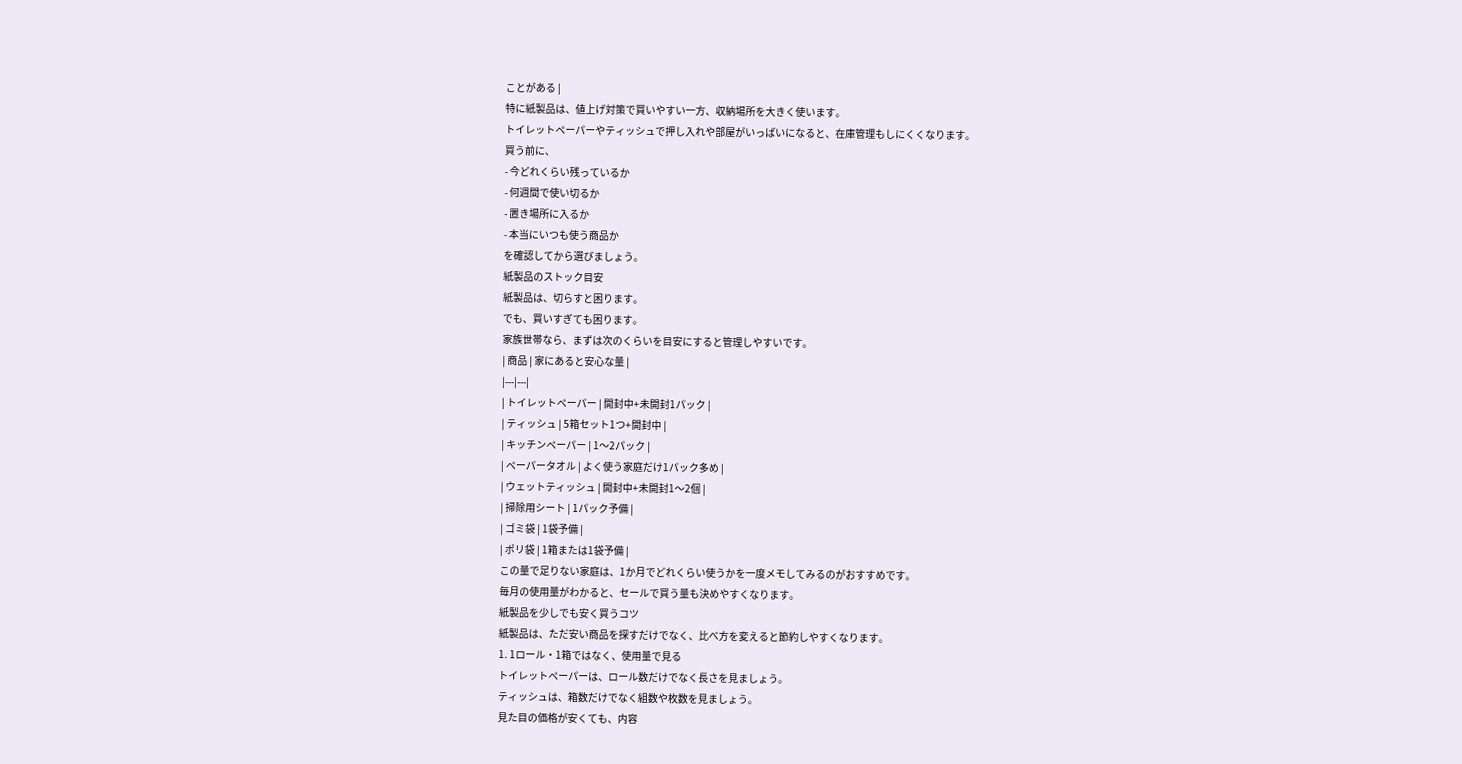ことがある |
特に紙製品は、値上げ対策で買いやすい一方、収納場所を大きく使います。
トイレットペーパーやティッシュで押し入れや部屋がいっぱいになると、在庫管理もしにくくなります。
買う前に、
- 今どれくらい残っているか
- 何週間で使い切るか
- 置き場所に入るか
- 本当にいつも使う商品か
を確認してから選びましょう。
紙製品のストック目安
紙製品は、切らすと困ります。
でも、買いすぎても困ります。
家族世帯なら、まずは次のくらいを目安にすると管理しやすいです。
| 商品 | 家にあると安心な量 |
|---|---|
| トイレットペーパー | 開封中+未開封1パック |
| ティッシュ | 5箱セット1つ+開封中 |
| キッチンペーパー | 1〜2パック |
| ペーパータオル | よく使う家庭だけ1パック多め |
| ウェットティッシュ | 開封中+未開封1〜2個 |
| 掃除用シート | 1パック予備 |
| ゴミ袋 | 1袋予備 |
| ポリ袋 | 1箱または1袋予備 |
この量で足りない家庭は、1か月でどれくらい使うかを一度メモしてみるのがおすすめです。
毎月の使用量がわかると、セールで買う量も決めやすくなります。
紙製品を少しでも安く買うコツ
紙製品は、ただ安い商品を探すだけでなく、比べ方を変えると節約しやすくなります。
1. 1ロール・1箱ではなく、使用量で見る
トイレットペーパーは、ロール数だけでなく長さを見ましょう。
ティッシュは、箱数だけでなく組数や枚数を見ましょう。
見た目の価格が安くても、内容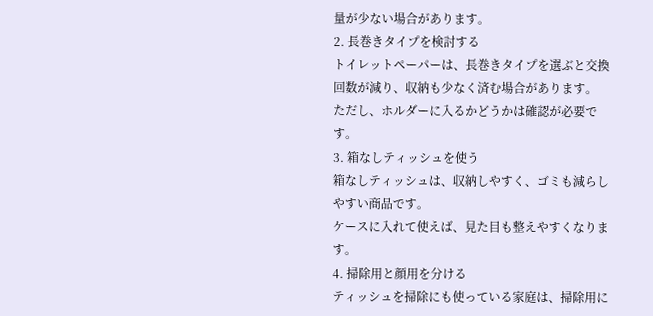量が少ない場合があります。
2. 長巻きタイプを検討する
トイレットペーパーは、長巻きタイプを選ぶと交換回数が減り、収納も少なく済む場合があります。
ただし、ホルダーに入るかどうかは確認が必要です。
3. 箱なしティッシュを使う
箱なしティッシュは、収納しやすく、ゴミも減らしやすい商品です。
ケースに入れて使えば、見た目も整えやすくなります。
4. 掃除用と顔用を分ける
ティッシュを掃除にも使っている家庭は、掃除用に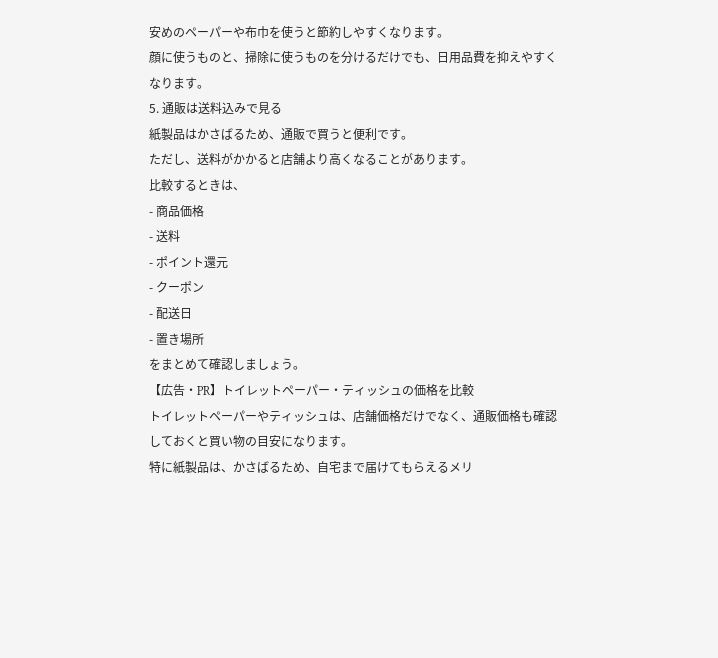安めのペーパーや布巾を使うと節約しやすくなります。
顔に使うものと、掃除に使うものを分けるだけでも、日用品費を抑えやすくなります。
5. 通販は送料込みで見る
紙製品はかさばるため、通販で買うと便利です。
ただし、送料がかかると店舗より高くなることがあります。
比較するときは、
- 商品価格
- 送料
- ポイント還元
- クーポン
- 配送日
- 置き場所
をまとめて確認しましょう。
【広告・PR】トイレットペーパー・ティッシュの価格を比較
トイレットペーパーやティッシュは、店舗価格だけでなく、通販価格も確認しておくと買い物の目安になります。
特に紙製品は、かさばるため、自宅まで届けてもらえるメリ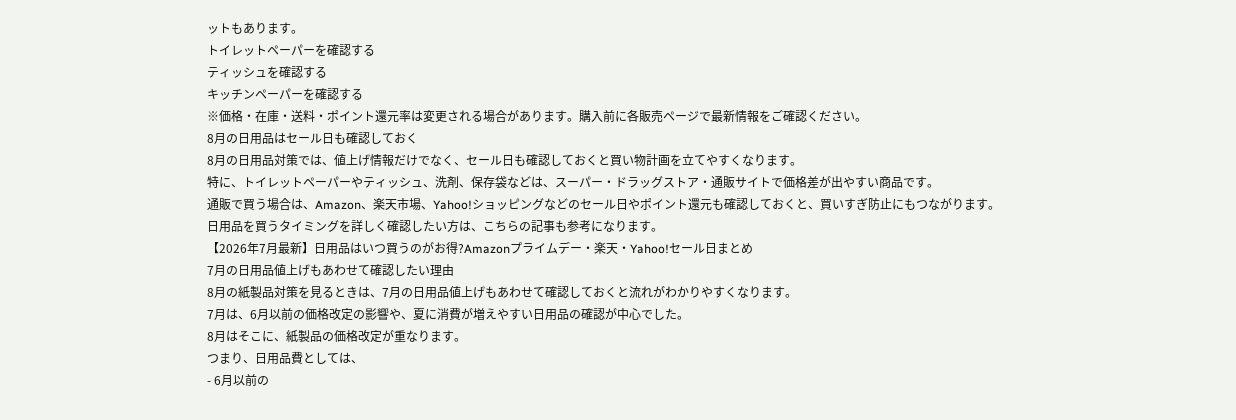ットもあります。
トイレットペーパーを確認する
ティッシュを確認する
キッチンペーパーを確認する
※価格・在庫・送料・ポイント還元率は変更される場合があります。購入前に各販売ページで最新情報をご確認ください。
8月の日用品はセール日も確認しておく
8月の日用品対策では、値上げ情報だけでなく、セール日も確認しておくと買い物計画を立てやすくなります。
特に、トイレットペーパーやティッシュ、洗剤、保存袋などは、スーパー・ドラッグストア・通販サイトで価格差が出やすい商品です。
通販で買う場合は、Amazon、楽天市場、Yahoo!ショッピングなどのセール日やポイント還元も確認しておくと、買いすぎ防止にもつながります。
日用品を買うタイミングを詳しく確認したい方は、こちらの記事も参考になります。
【2026年7月最新】日用品はいつ買うのがお得?Amazonプライムデー・楽天・Yahoo!セール日まとめ
7月の日用品値上げもあわせて確認したい理由
8月の紙製品対策を見るときは、7月の日用品値上げもあわせて確認しておくと流れがわかりやすくなります。
7月は、6月以前の価格改定の影響や、夏に消費が増えやすい日用品の確認が中心でした。
8月はそこに、紙製品の価格改定が重なります。
つまり、日用品費としては、
- 6月以前の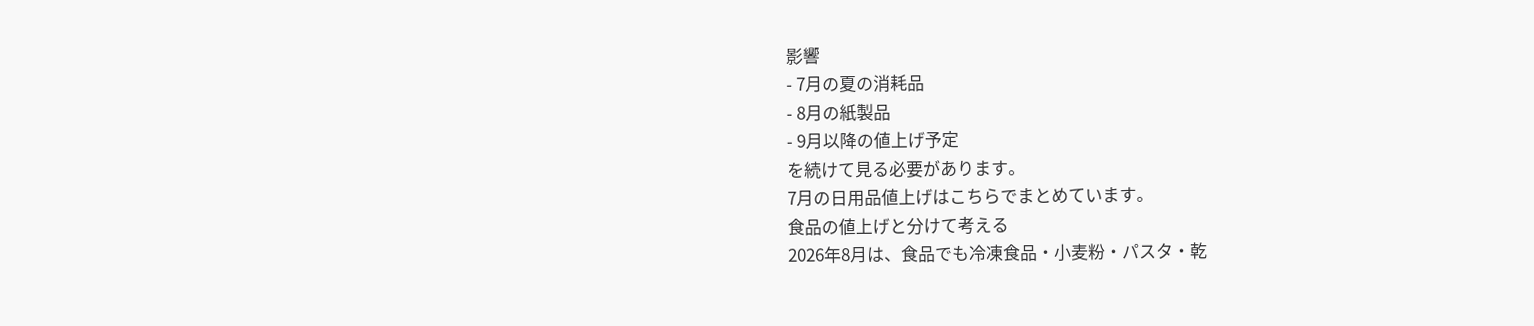影響
- 7月の夏の消耗品
- 8月の紙製品
- 9月以降の値上げ予定
を続けて見る必要があります。
7月の日用品値上げはこちらでまとめています。
食品の値上げと分けて考える
2026年8月は、食品でも冷凍食品・小麦粉・パスタ・乾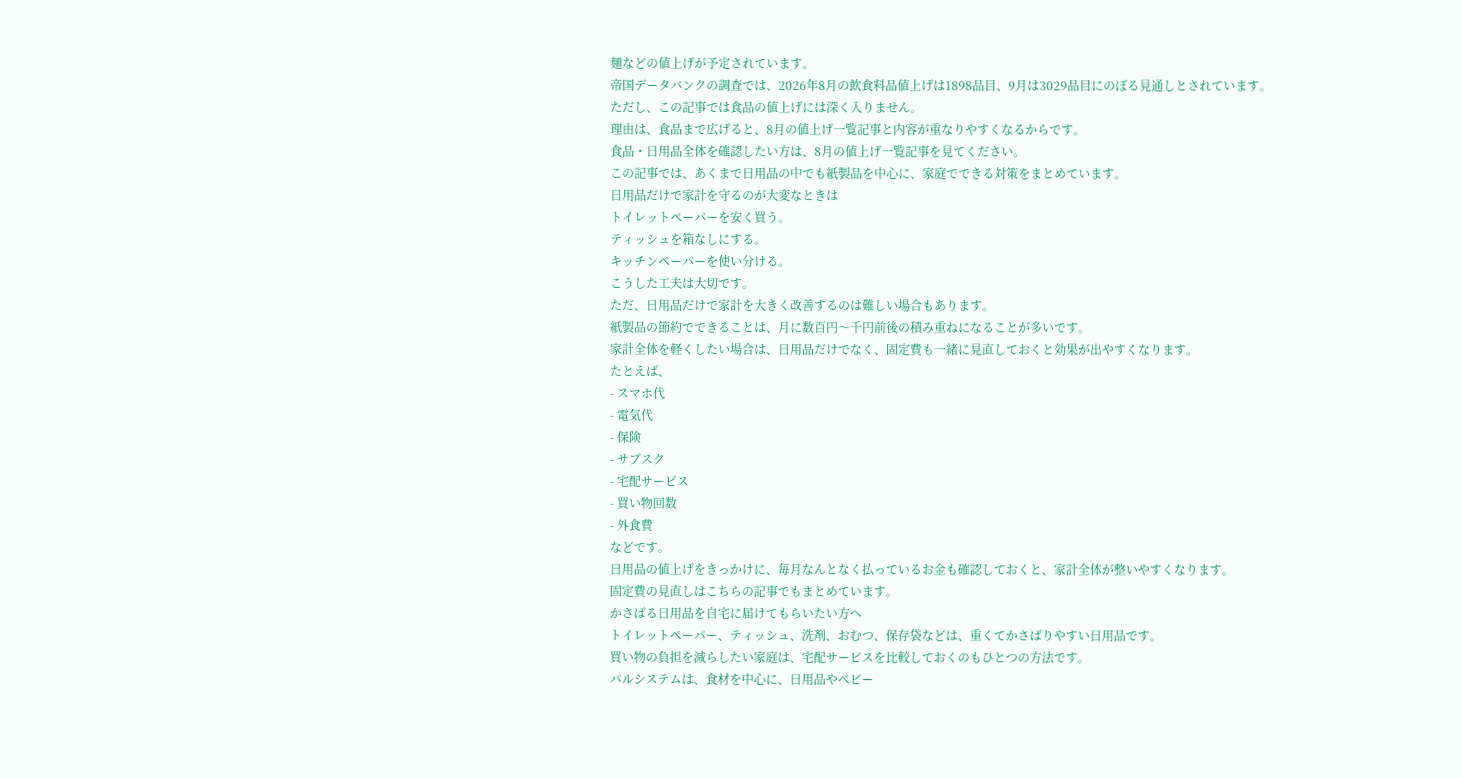麺などの値上げが予定されています。
帝国データバンクの調査では、2026年8月の飲食料品値上げは1898品目、9月は3029品目にのぼる見通しとされています。
ただし、この記事では食品の値上げには深く入りません。
理由は、食品まで広げると、8月の値上げ一覧記事と内容が重なりやすくなるからです。
食品・日用品全体を確認したい方は、8月の値上げ一覧記事を見てください。
この記事では、あくまで日用品の中でも紙製品を中心に、家庭でできる対策をまとめています。
日用品だけで家計を守るのが大変なときは
トイレットペーパーを安く買う。
ティッシュを箱なしにする。
キッチンペーパーを使い分ける。
こうした工夫は大切です。
ただ、日用品だけで家計を大きく改善するのは難しい場合もあります。
紙製品の節約でできることは、月に数百円〜千円前後の積み重ねになることが多いです。
家計全体を軽くしたい場合は、日用品だけでなく、固定費も一緒に見直しておくと効果が出やすくなります。
たとえば、
- スマホ代
- 電気代
- 保険
- サブスク
- 宅配サービス
- 買い物回数
- 外食費
などです。
日用品の値上げをきっかけに、毎月なんとなく払っているお金も確認しておくと、家計全体が整いやすくなります。
固定費の見直しはこちらの記事でもまとめています。
かさばる日用品を自宅に届けてもらいたい方へ
トイレットペーパー、ティッシュ、洗剤、おむつ、保存袋などは、重くてかさばりやすい日用品です。
買い物の負担を減らしたい家庭は、宅配サービスを比較しておくのもひとつの方法です。
パルシステムは、食材を中心に、日用品やベビー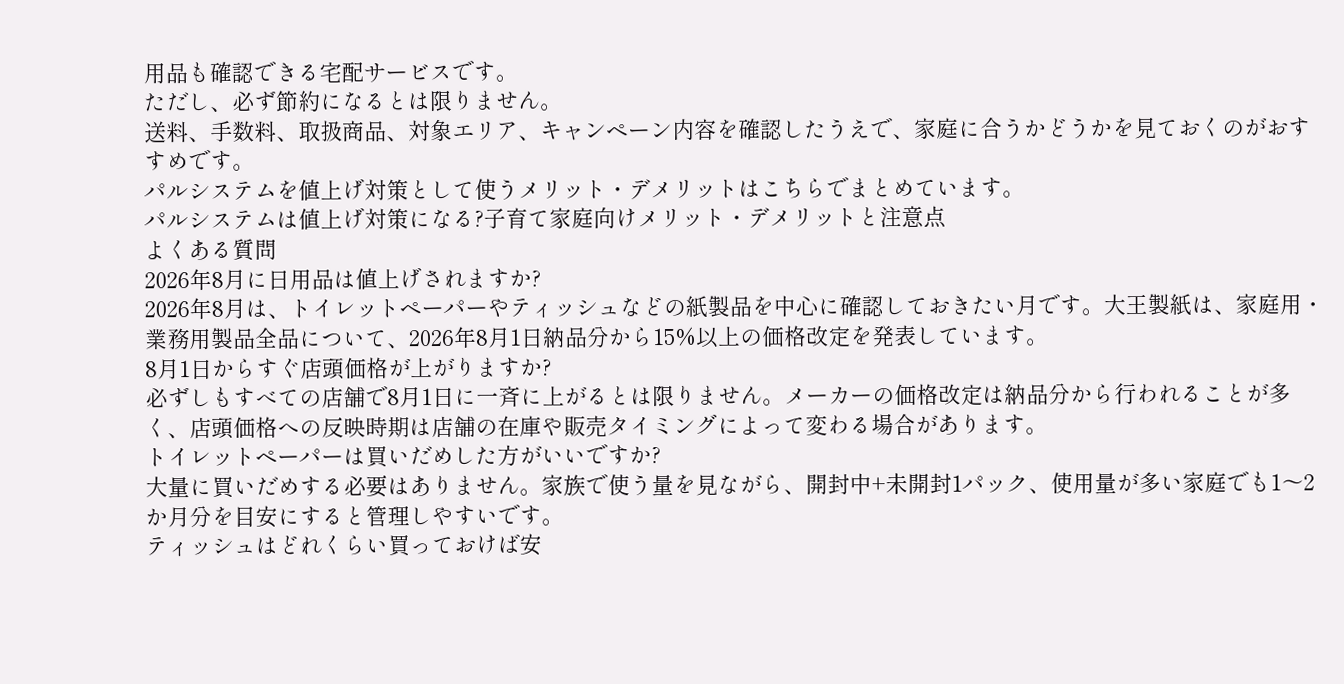用品も確認できる宅配サービスです。
ただし、必ず節約になるとは限りません。
送料、手数料、取扱商品、対象エリア、キャンペーン内容を確認したうえで、家庭に合うかどうかを見ておくのがおすすめです。
パルシステムを値上げ対策として使うメリット・デメリットはこちらでまとめています。
パルシステムは値上げ対策になる?子育て家庭向けメリット・デメリットと注意点
よくある質問
2026年8月に日用品は値上げされますか?
2026年8月は、トイレットペーパーやティッシュなどの紙製品を中心に確認しておきたい月です。大王製紙は、家庭用・業務用製品全品について、2026年8月1日納品分から15%以上の価格改定を発表しています。
8月1日からすぐ店頭価格が上がりますか?
必ずしもすべての店舗で8月1日に一斉に上がるとは限りません。メーカーの価格改定は納品分から行われることが多く、店頭価格への反映時期は店舗の在庫や販売タイミングによって変わる場合があります。
トイレットペーパーは買いだめした方がいいですか?
大量に買いだめする必要はありません。家族で使う量を見ながら、開封中+未開封1パック、使用量が多い家庭でも1〜2か月分を目安にすると管理しやすいです。
ティッシュはどれくらい買っておけば安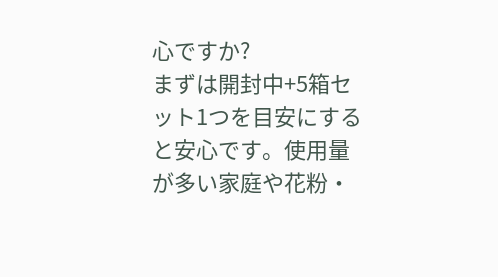心ですか?
まずは開封中+5箱セット1つを目安にすると安心です。使用量が多い家庭や花粉・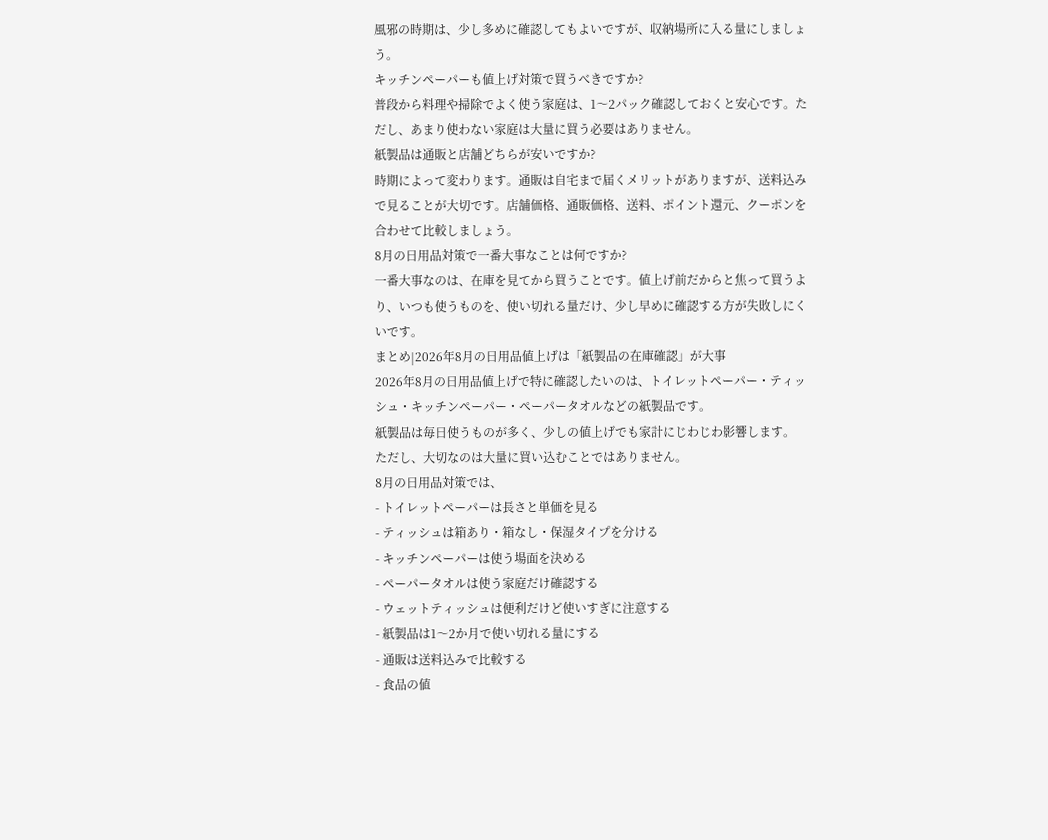風邪の時期は、少し多めに確認してもよいですが、収納場所に入る量にしましょう。
キッチンペーパーも値上げ対策で買うべきですか?
普段から料理や掃除でよく使う家庭は、1〜2パック確認しておくと安心です。ただし、あまり使わない家庭は大量に買う必要はありません。
紙製品は通販と店舗どちらが安いですか?
時期によって変わります。通販は自宅まで届くメリットがありますが、送料込みで見ることが大切です。店舗価格、通販価格、送料、ポイント還元、クーポンを合わせて比較しましょう。
8月の日用品対策で一番大事なことは何ですか?
一番大事なのは、在庫を見てから買うことです。値上げ前だからと焦って買うより、いつも使うものを、使い切れる量だけ、少し早めに確認する方が失敗しにくいです。
まとめ|2026年8月の日用品値上げは「紙製品の在庫確認」が大事
2026年8月の日用品値上げで特に確認したいのは、トイレットペーパー・ティッシュ・キッチンペーパー・ペーパータオルなどの紙製品です。
紙製品は毎日使うものが多く、少しの値上げでも家計にじわじわ影響します。
ただし、大切なのは大量に買い込むことではありません。
8月の日用品対策では、
- トイレットペーパーは長さと単価を見る
- ティッシュは箱あり・箱なし・保湿タイプを分ける
- キッチンペーパーは使う場面を決める
- ペーパータオルは使う家庭だけ確認する
- ウェットティッシュは便利だけど使いすぎに注意する
- 紙製品は1〜2か月で使い切れる量にする
- 通販は送料込みで比較する
- 食品の値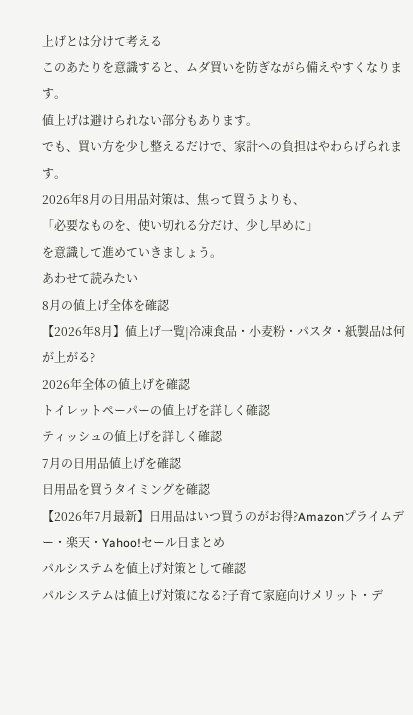上げとは分けて考える
このあたりを意識すると、ムダ買いを防ぎながら備えやすくなります。
値上げは避けられない部分もあります。
でも、買い方を少し整えるだけで、家計への負担はやわらげられます。
2026年8月の日用品対策は、焦って買うよりも、
「必要なものを、使い切れる分だけ、少し早めに」
を意識して進めていきましょう。
あわせて読みたい
8月の値上げ全体を確認
【2026年8月】値上げ一覧|冷凍食品・小麦粉・パスタ・紙製品は何が上がる?
2026年全体の値上げを確認
トイレットペーパーの値上げを詳しく確認
ティッシュの値上げを詳しく確認
7月の日用品値上げを確認
日用品を買うタイミングを確認
【2026年7月最新】日用品はいつ買うのがお得?Amazonプライムデー・楽天・Yahoo!セール日まとめ
パルシステムを値上げ対策として確認
パルシステムは値上げ対策になる?子育て家庭向けメリット・デ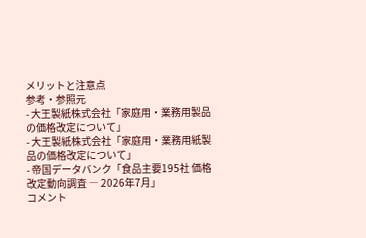メリットと注意点
参考・参照元
- 大王製紙株式会社「家庭用・業務用製品の価格改定について」
- 大王製紙株式会社「家庭用・業務用紙製品の価格改定について」
- 帝国データバンク「食品主要195社 価格改定動向調査 ― 2026年7月」
コメント